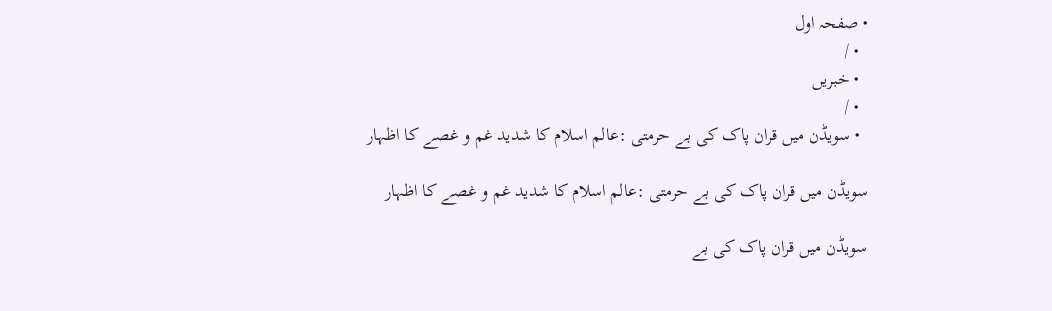• صفحہ اول
  • /
  • خبریں
  • /
  • سویڈن میں قران پاک کی بے حرمتی :عالم اسلام کا شدید غم و غصے کا اظہار

سویڈن میں قران پاک کی بے حرمتی :عالم اسلام کا شدید غم و غصے کا اظہار

سویڈن میں قران پاک کی بے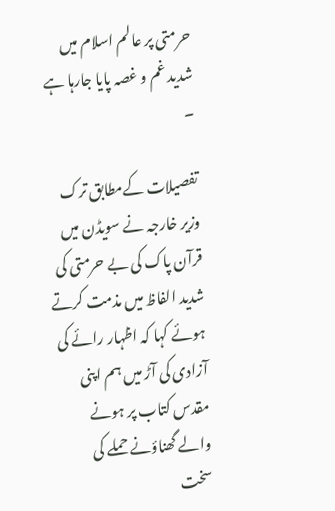حرمتی پر عالم اسلام میں شدید غم و غصہ پایا جارہا ہے ۔

تفصیلات کےمطابق ترک وزیر خارجہ نے سویڈن میں قرآن پاک کی بے حرمتی کی شدید الفاظ میں مذمت کرتے ہوئے کہا کہ اظہار رائے کی آزادی کی آڑ میں ہم اپنی مقدس کتاب پر ہونے والے گھناؤنے حملے کی سخت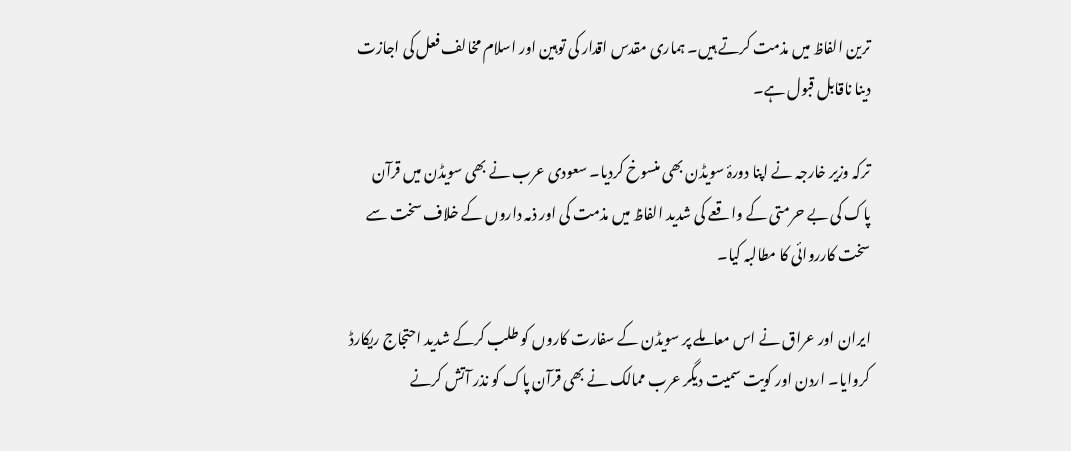ترین الفاظ میں مذمت کرتے ہیں۔ ہماری مقدس اقدار کی توہین اور اسلام مخالف فعل کی اجازت دینا ناقابل قبول ہے۔

ترکہ وزیر خارجہ نے اپنا دورۂ سویڈن بھی منسوخ کردیا۔ سعودی عرب نے بھی سویڈن میں قرآن پاک کی بے حرمتی کے واقعے کی شدید الفاظ میں مذمت کی اور ذمہ داروں کے خلاف سخت سے سخت کارروائی کا مطالبہ کیا۔

ایران اور عراق نے اس معاملے پر سویڈن کے سفارت کاروں کو طلب کرکے شدید احتجاج ریکارڈ کروایا۔ اردن اور کویت سمیت دیگر عرب ممالک نے بھی قرآن پاک کو نذر آتش کرنے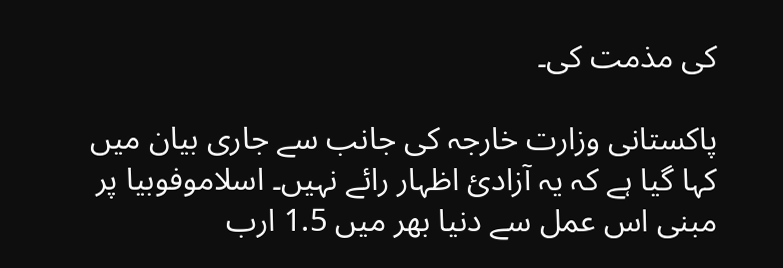کی مذمت کی۔

پاکستانی وزارت خارجہ کی جانب سے جاری بیان میں کہا گیا ہے کہ یہ آزادیٔ اظہار رائے نہیں۔ اسلاموفوبیا پر مبنی اس عمل سے دنیا بھر میں 1.5 ارب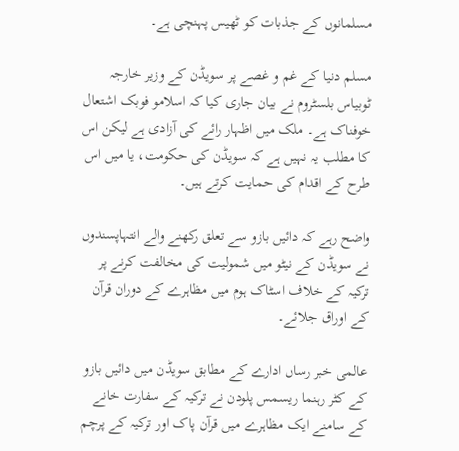مسلمانوں کے جذبات کو ٹھیس پہنچی ہے۔

مسلم دنیا کے غم و غصے پر سویڈن کے وزیر خارجہ ٹوبیاس بلسٹروم نے بیان جاری کیا کہ اسلامو فوبک اشتعال خوفناک ہے۔ ملک میں اظہار رائے کی آزادی ہے لیکن اس کا مطلب یہ نہیں ہے کہ سویڈن کی حکومت، یا میں اس طرح کے اقدام کی حمایت کرتے ہیں۔

واضح رہے کہ دائیں بازو سے تعلق رکھنے والے انتہاپسندوں نے سویڈن کے نیٹو میں شمولیت کی مخالفت کرنے پر ترکیہ کے خلاف اسٹاک ہوم میں مظاہرے کے دوران قرآن کے اوراق جلائے۔

عالمی خبر رساں ادارے کے مطابق سویڈن میں دائیں بازو کے کٹر رہنما ریسمس پلودن نے ترکیہ کے سفارت خانے کے سامنے ایک مظاہرے میں قرآن پاک اور ترکیہ کے پرچم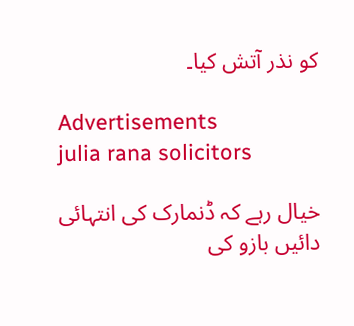کو نذر آتش کیا۔

Advertisements
julia rana solicitors

خیال رہے کہ ڈنمارک کی انتہائی دائیں بازو کی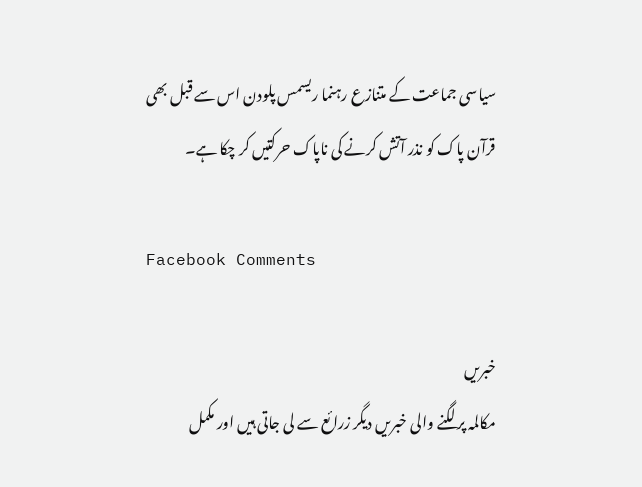سیاسی جماعت کے متنازع رہنما ریسمس پلودن اس سے قبل بھی قرآن پاک کو نذر آتش کرنے کی ناپاک حرکتیں کر چکا ہے۔

Facebook Comments

خبریں
مکالمہ پر لگنے والی خبریں دیگر زرائع سے لی جاتی ہیں اور مکمل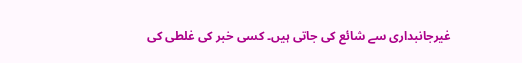غیرجانبداری سے شائع کی جاتی ہیں۔ کسی خبر کی غلطی کی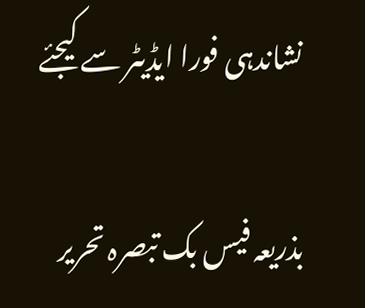نشاندہی فورا ایڈیٹر سے کیجئے

بذریعہ فیس بک تبصرہ تحریر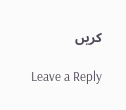کریں

Leave a Reply